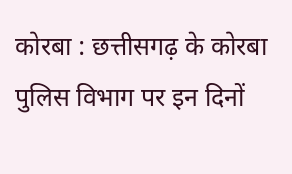कोरबा : छत्तीसगढ़ के कोरबा पुलिस विभाग पर इन दिनों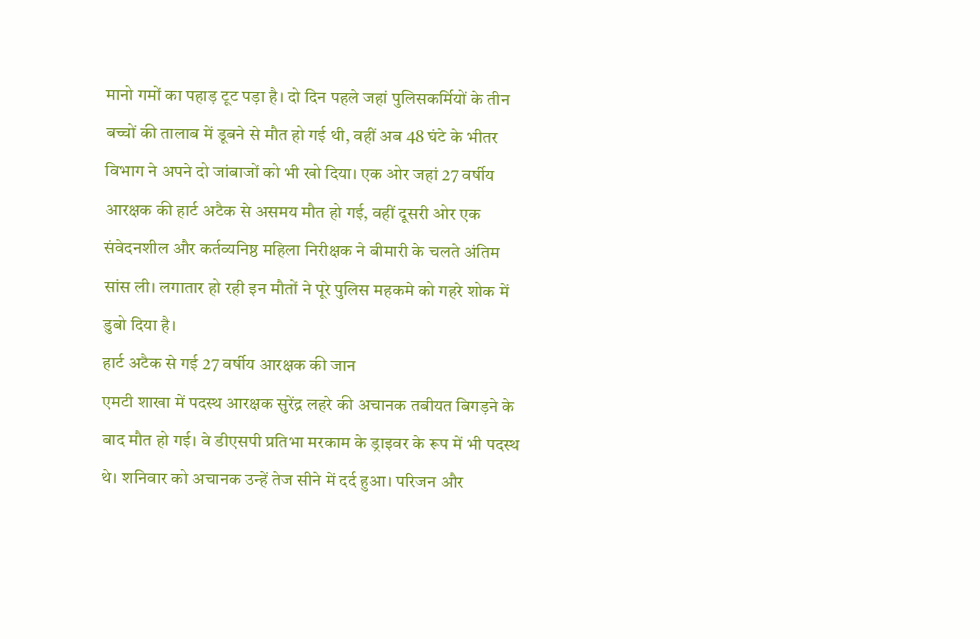मानो गमों का पहाड़ टूट पड़ा है। दो दिन पहले जहां पुलिसकर्मियों के तीन बच्चों की तालाब में डूबने से मौत हो गई थी, वहीं अब 48 घंटे के भीतर विभाग ने अपने दो जांबाजों को भी खो दिया। एक ओर जहां 27 वर्षीय आरक्षक की हार्ट अटैक से असमय मौत हो गई, वहीं दूसरी ओर एक संवेदनशील और कर्तव्यनिष्ठ महिला निरीक्षक ने बीमारी के चलते अंतिम सांस ली। लगातार हो रही इन मौतों ने पूरे पुलिस महकमे को गहरे शोक में डुबो दिया है।
हार्ट अटैक से गई 27 वर्षीय आरक्षक की जान
एमटी शाखा में पदस्थ आरक्षक सुरेंद्र लहरे की अचानक तबीयत बिगड़ने के बाद मौत हो गई। वे डीएसपी प्रतिभा मरकाम के ड्राइवर के रूप में भी पदस्थ थे। शनिवार को अचानक उन्हें तेज सीने में दर्द हुआ। परिजन और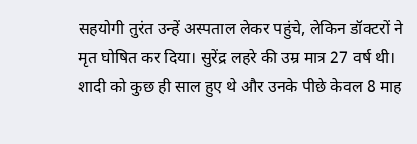सहयोगी तुरंत उन्हें अस्पताल लेकर पहुंचे, लेकिन डॉक्टरों ने मृत घोषित कर दिया। सुरेंद्र लहरे की उम्र मात्र 27 वर्ष थी। शादी को कुछ ही साल हुए थे और उनके पीछे केवल 8 माह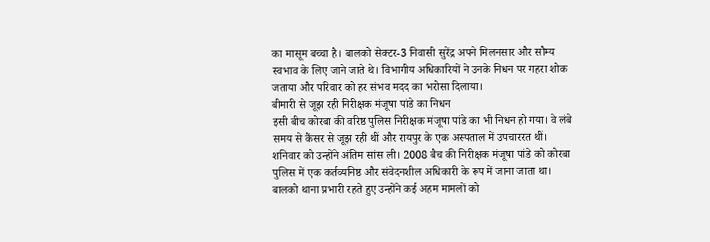का मासूम बच्चा है। बालको सेक्टर-3 निवासी सुरेंद्र अपने मिलनसार और सौम्य स्वभाव के लिए जाने जाते थे। विभागीय अधिकारियों ने उनके निधन पर गहरा शोक जताया और परिवार को हर संभव मदद का भरोसा दिलाया।
बीमारी से जूझ रही निरीक्षक मंजूषा पांडे का निधन
इसी बीच कोरबा की वरिष्ठ पुलिस निरीक्षक मंजूषा पांडे का भी निधन हो गया। वे लंबे समय से कैंसर से जूझ रही थीं और रायपुर के एक अस्पताल में उपचाररत थीं। शनिवार को उन्होंने अंतिम सांस ली। 2008 बैच की निरीक्षक मंजूषा पांडे को कोरबा पुलिस में एक कर्तव्यनिष्ठ और संवेदनशील अधिकारी के रूप में जाना जाता था। बालको थाना प्रभारी रहते हुए उन्होंने कई अहम मामलों को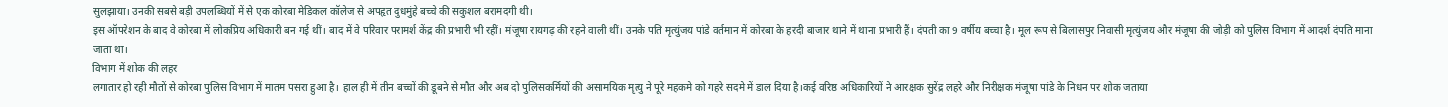सुलझाया। उनकी सबसे बड़ी उपलब्धियों में से एक कोरबा मेडिकल कॉलेज से अपहृत दुधमुंहे बच्चे की सकुशल बरामदगी थी।
इस ऑपरेशन के बाद वे कोरबा में लोकप्रिय अधिकारी बन गई थीं। बाद में वे परिवार परामर्श केंद्र की प्रभारी भी रहीं। मंजूषा रायगढ़ की रहने वाली थीं। उनके पति मृत्युंजय पांडे वर्तमान में कोरबा के हरदी बाजार थाने में थाना प्रभारी हैं। दंपती का 9 वर्षीय बच्चा है। मूल रूप से बिलासपुर निवासी मृत्युंजय और मंजूषा की जोड़ी को पुलिस विभाग में आदर्श दंपति माना जाता था।
विभाग में शोक की लहर
लगातार हो रही मौतों से कोरबा पुलिस विभाग में मातम पसरा हुआ है। हाल ही में तीन बच्चों की डूबने से मौत और अब दो पुलिसकर्मियों की असामयिक मृत्यु ने पूरे महकमे को गहरे सदमे में डाल दिया है।कई वरिष्ठ अधिकारियों ने आरक्षक सुरेंद्र लहरे और निरीक्षक मंजूषा पांडे के निधन पर शोक जताया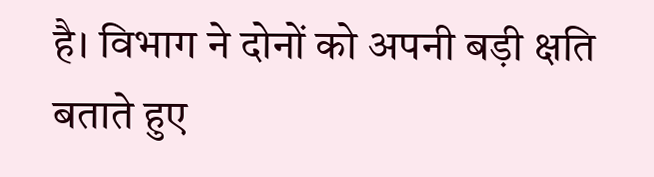है। विभाग ने दोनों को अपनी बड़ी क्षति बताते हुए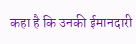कहा है कि उनकी ईमानदारी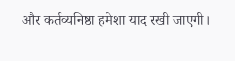और कर्तव्यनिष्ठा हमेशा याद रखी जाएगी।